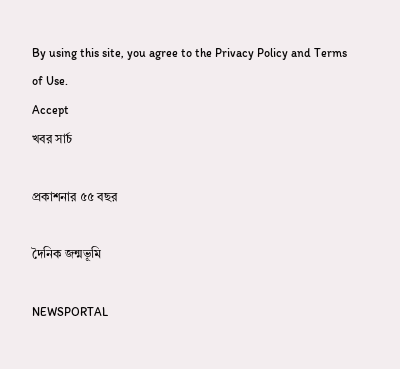By using this site, you agree to the Privacy Policy and Terms of Use.
Accept
খবর সার্চ

প্রকাশনার ৫৫ বছর

দৈনিক জন্মভূমি

NEWSPORTAL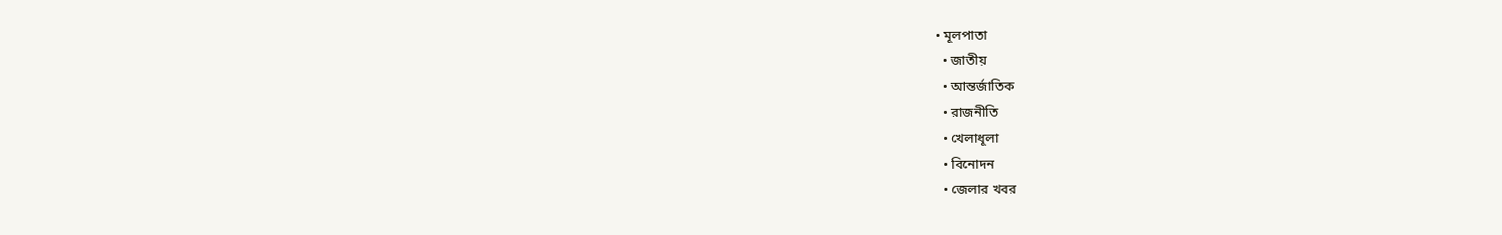• মূলপাতা
  • জাতীয়
  • আন্তর্জাতিক
  • রাজনীতি
  • খেলাধূলা
  • বিনোদন
  • জেলার খবর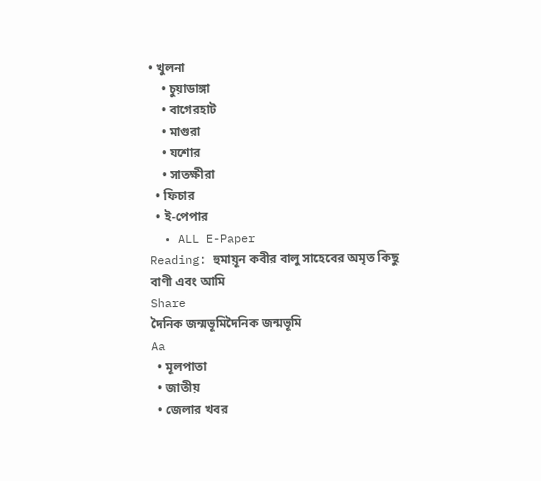• খুলনা
    • চুয়াডাঙ্গা
    • বাগেরহাট
    • মাগুরা
    • যশোর
    • সাতক্ষীরা
  • ফিচার
  • ই-পেপার
  • ALL E-Paper
Reading: হুমায়ূন কবীর বালু সাহেবের অমৃত কিছু বাণী এবং আমি
Share
দৈনিক জন্মভূমিদৈনিক জন্মভূমি
Aa
  • মূলপাতা
  • জাতীয়
  • জেলার খবর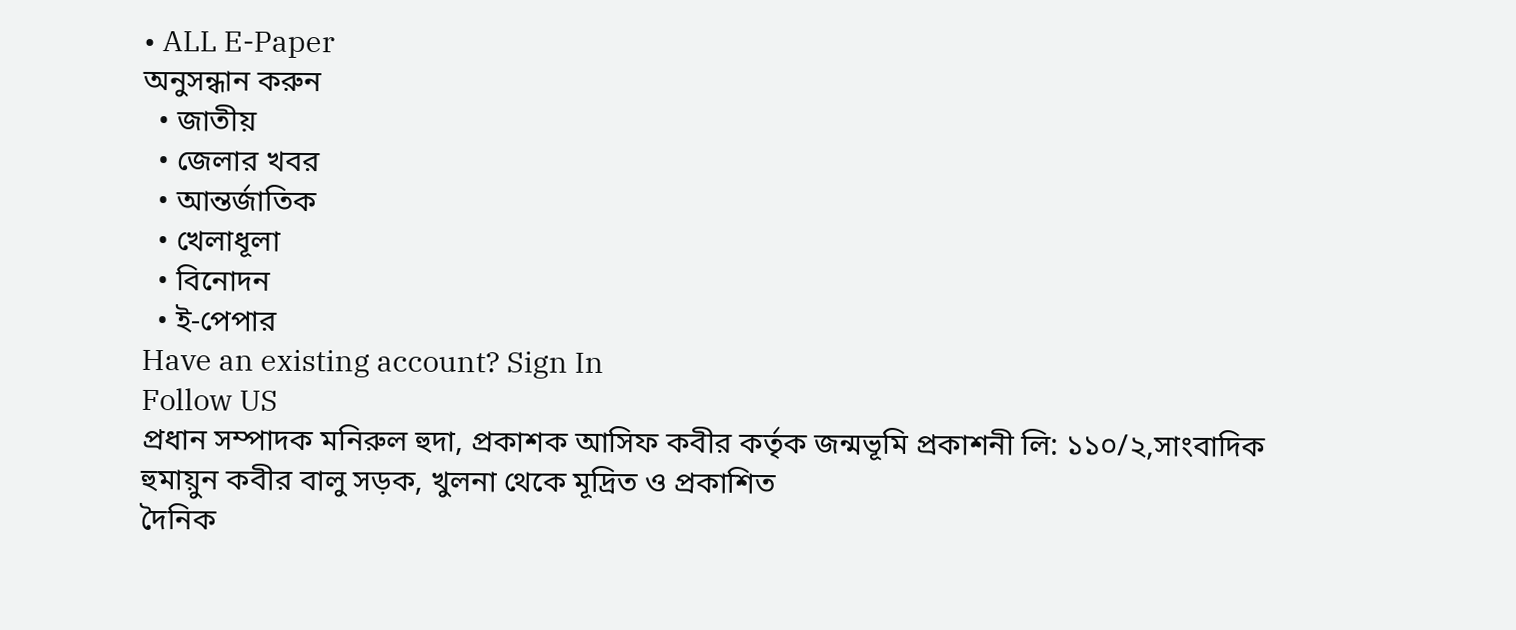• ALL E-Paper
অনুসন্ধান করুন
  • জাতীয়
  • জেলার খবর
  • আন্তর্জাতিক
  • খেলাধূলা
  • বিনোদন
  • ই-পেপার
Have an existing account? Sign In
Follow US
প্রধান সম্পাদক মনিরুল হুদা, প্রকাশক আসিফ কবীর কর্তৃক জন্মভূমি প্রকাশনী লি: ১১০/২,সাংবাদিক হুমায়ুন কবীর বালু সড়ক, খুলনা থেকে মূদ্রিত ও প্রকাশিত
দৈনিক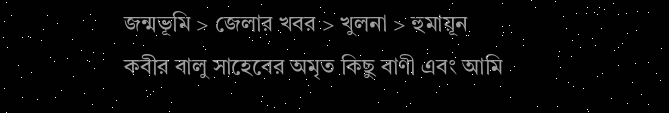জন্মভূমি > জেলার খবর > খুলনা > হুমায়ূন কবীর বালু সাহেবের অমৃত কিছু বাণী এবং আমি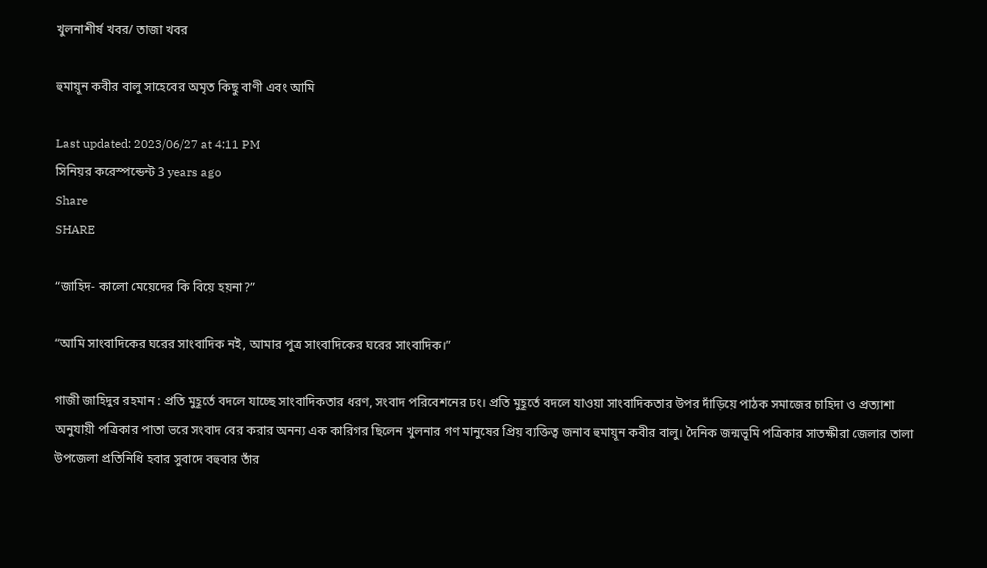খুলনাশীর্ষ খবর/ তাজা খবর

হুমায়ূন কবীর বালু সাহেবের অমৃত কিছু বাণী এবং আমি

Last updated: 2023/06/27 at 4:11 PM
সিনিয়র করেস্পন্ডেন্ট 3 years ago
Share
SHARE

“জাহিদ- কালো মেয়েদের কি বিয়ে হয়না?”

“আমি সাংবাদিকের ঘরের সাংবাদিক নই, আমার পুত্র সাংবাদিকের ঘরের সাংবাদিক।”

গাজী জাহিদুর রহমান : প্রতি মুহূর্তে বদলে যাচ্ছে সাংবাদিকতার ধরণ, সংবাদ পরিবেশনের ঢং। প্রতি মুহূর্তে বদলে যাওয়া সাংবাদিকতার উপর দাঁড়িয়ে পাঠক সমাজের চাহিদা ও প্রত্যাশা অনুযায়ী পত্রিকার পাতা ভরে সংবাদ বের করার অনন্য এক কারিগর ছিলেন খুলনার গণ মানুষের প্রিয় ব্যক্তিত্ব জনাব হুমায়ূন কবীর বালু। দৈনিক জন্মভূমি পত্রিকার সাতক্ষীরা জেলার তালা উপজেলা প্রতিনিধি হবার সুবাদে বহুবার তাঁর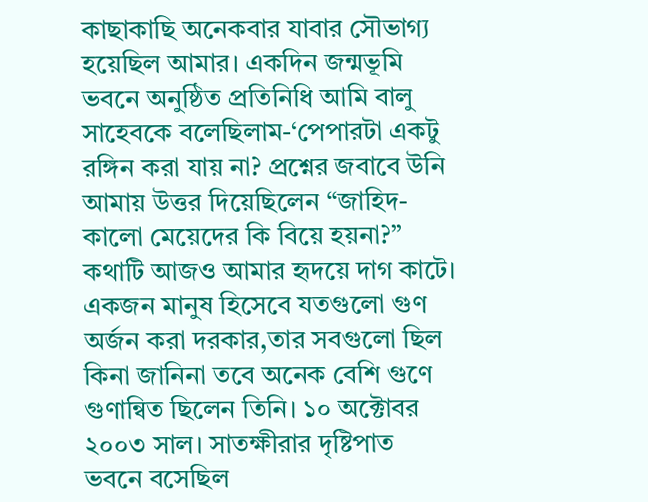কাছাকাছি অনেকবার যাবার সৌভাগ্য হয়েছিল আমার। একদিন জন্মভূমি ভবনে অনুষ্ঠিত প্রতিনিধি আমি বালু সাহেবকে বলেছিলাম-‘পেপারটা একটু রঙ্গিন করা যায় না? প্রশ্নের জবাবে উনি আমায় উত্তর দিয়েছিলেন “জাহিদ- কালো মেয়েদের কি বিয়ে হয়না?” কথাটি আজও আমার হৃদয়ে দাগ কাটে। একজন মানুষ হিসেবে যতগুলো গুণ অর্জন করা দরকার,তার সবগুলো ছিল কিনা জানিনা তবে অনেক বেশি গুণে গুণান্বিত ছিলেন তিনি। ১০ অক্টোবর ২০০৩ সাল। সাতক্ষীরার দৃষ্টিপাত ভবনে বসেছিল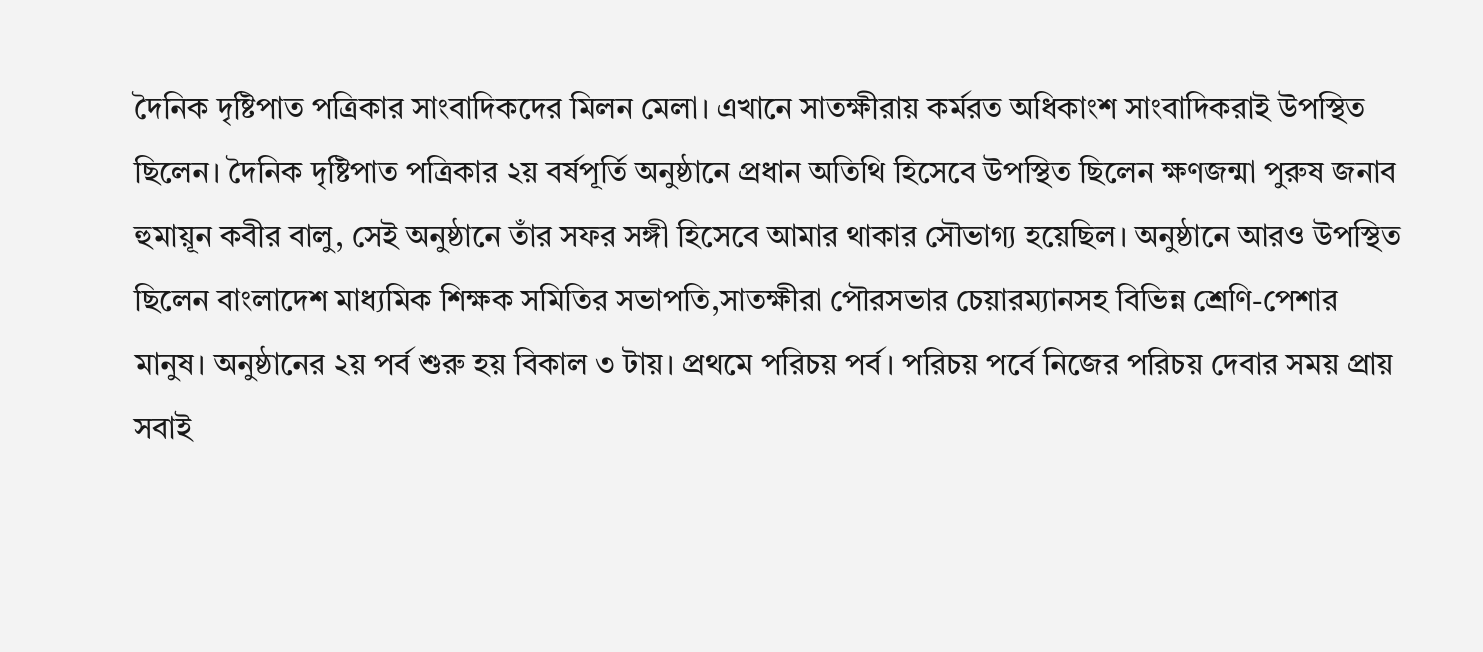দৈনিক দৃষ্টিপাত পত্রিকার সাংবাদিকদের মিলন মেলা। এখানে সাতক্ষীরায় কর্মরত অধিকাংশ সাংবাদিকরাই উপস্থিত ছিলেন। দৈনিক দৃষ্টিপাত পত্রিকার ২য় বর্ষপূর্তি অনুষ্ঠানে প্রধান অতিথি হিসেবে উপস্থিত ছিলেন ক্ষণজন্মা পুরুষ জনাব হুমায়ূন কবীর বালু, সেই অনুষ্ঠানে তাঁর সফর সঙ্গী হিসেবে আমার থাকার সৌভাগ্য হয়েছিল। অনুষ্ঠানে আরও উপস্থিত ছিলেন বাংলাদেশ মাধ্যমিক শিক্ষক সমিতির সভাপতি,সাতক্ষীরা পৌরসভার চেয়ারম্যানসহ বিভিন্ন শ্রেণি-পেশার মানুষ। অনুষ্ঠানের ২য় পর্ব শুরু হয় বিকাল ৩ টায়। প্রথমে পরিচয় পর্ব। পরিচয় পর্বে নিজের পরিচয় দেবার সময় প্রায় সবাই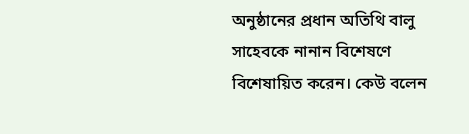অনুষ্ঠানের প্রধান অতিথি বালু সাহেবকে নানান বিশেষণে বিশেষায়িত করেন। কেউ বলেন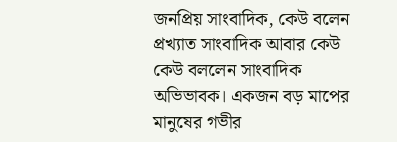জনপ্রিয় সাংবাদিক, কেউ বলেন প্রখ্যাত সাংবাদিক আবার কেউ কেউ বললেন সাংবাদিক অভিভাবক। একজন বড় মাপের মানুষের গভীর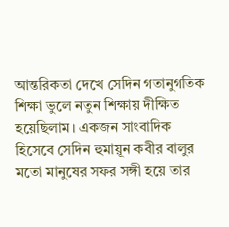আন্তরিকতা দেখে সেদিন গতানুগতিক শিক্ষা ভুলে নতুন শিক্ষায় দীক্ষিত হয়েছিলাম। একজন সাংবাদিক হিসেবে সেদিন হুমায়ূন কবীর বালুর মতো মানুষের সফর সঙ্গী হয়ে তার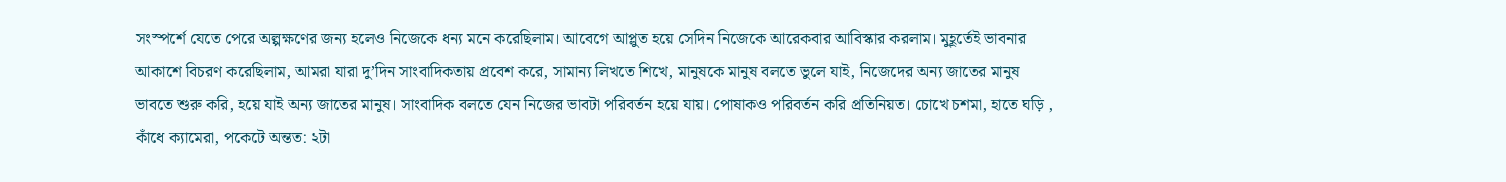সংস্পর্শে যেতে পেরে অল্পক্ষণের জন্য হলেও নিজেকে ধন্য মনে করেছিলাম। আবেগে আপ্লুত হয়ে সেদিন নিজেকে আরেকবার আবিস্কার করলাম। মুহূর্তেই ভাবনার আকাশে বিচরণ করেছিলাম, আমরা যারা দু’দিন সাংবাদিকতায় প্রবেশ করে, সামান্য লিখতে শিখে, মানুষকে মানুষ বলতে ভুলে যাই, নিজেদের অন্য জাতের মানুষ ভাবতে শুরু করি, হয়ে যাই অন্য জাতের মানুষ। সাংবাদিক বলতে যেন নিজের ভাবটা পরিবর্তন হয়ে যায়। পোষাকও পরিবর্তন করি প্রতিনিয়ত। চোখে চশমা, হাতে ঘড়ি , কাঁধে ক্যামেরা, পকেটে অন্তত: ২টা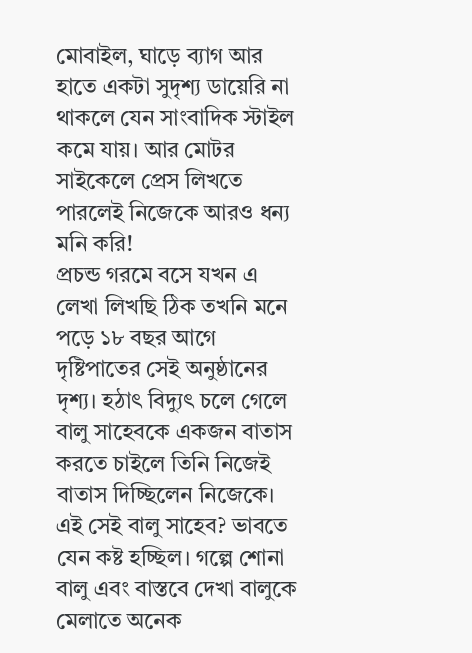মোবাইল, ঘাড়ে ব্যাগ আর হাতে একটা সুদৃশ্য ডায়েরি না থাকলে যেন সাংবাদিক স্টাইল কমে যায়। আর মোটর সাইকেলে প্রেস লিখতে পারলেই নিজেকে আরও ধন্য মনি করি!
প্রচন্ড গরমে বসে যখন এ লেখা লিখছি ঠিক তখনি মনে পড়ে ১৮ বছর আগে দৃষ্টিপাতের সেই অনুষ্ঠানের দৃশ্য। হঠাৎ বিদ্যুৎ চলে গেলে বালু সাহেবকে একজন বাতাস করতে চাইলে তিনি নিজেই বাতাস দিচ্ছিলেন নিজেকে। এই সেই বালু সাহেব? ভাবতে যেন কষ্ট হচ্ছিল। গল্পে শোনা বালু এবং বাস্তবে দেখা বালুকে মেলাতে অনেক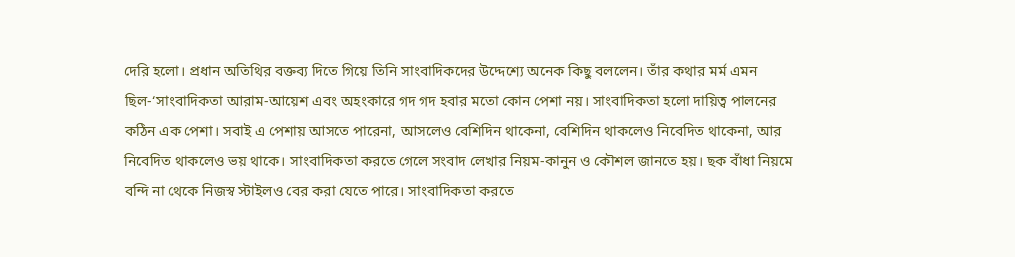দেরি হলো। প্রধান অতিথির বক্তব্য দিতে গিয়ে তিনি সাংবাদিকদের উদ্দেশ্যে অনেক কিছু বললেন। তাঁর কথার মর্ম এমন ছিল-‘সাংবাদিকতা আরাম-আয়েশ এবং অহংকারে গদ গদ হবার মতো কোন পেশা নয়। সাংবাদিকতা হলো দায়িত্ব পালনের কঠিন এক পেশা। সবাই এ পেশায় আসতে পারেনা, আসলেও বেশিদিন থাকেনা, বেশিদিন থাকলেও নিবেদিত থাকেনা, আর নিবেদিত থাকলেও ভয় থাকে। সাংবাদিকতা করতে গেলে সংবাদ লেখার নিয়ম-কানুন ও কৌশল জানতে হয়। ছক বাঁধা নিয়মে বন্দি না থেকে নিজস্ব স্টাইলও বের করা যেতে পারে। সাংবাদিকতা করতে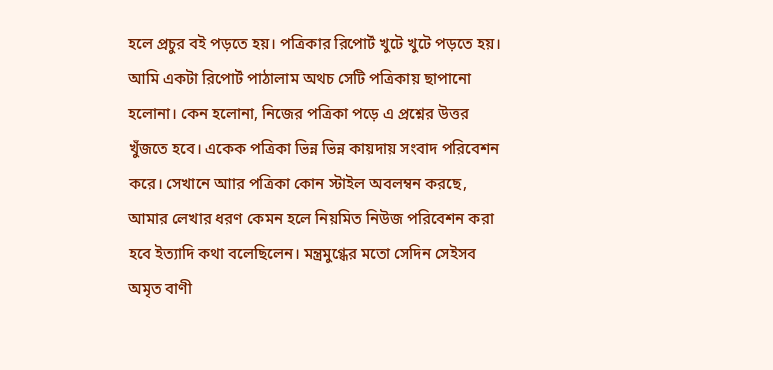হলে প্রচুর বই পড়তে হয়। পত্রিকার রিপোর্ট খুটে খুটে পড়তে হয়। আমি একটা রিপোর্ট পাঠালাম অথচ সেটি পত্রিকায় ছাপানো হলোনা। কেন হলোনা, নিজের পত্রিকা পড়ে এ প্রশ্নের উত্তর খুঁজতে হবে। একেক পত্রিকা ভিন্ন ভিন্ন কায়দায় সংবাদ পরিবেশন করে। সেখানে আার পত্রিকা কোন স্টাইল অবলম্বন করছে, আমার লেখার ধরণ কেমন হলে নিয়মিত নিউজ পরিবেশন করা হবে ইত্যাদি কথা বলেছিলেন। মন্ত্রমুগ্ধের মতো সেদিন সেইসব অমৃত বাণী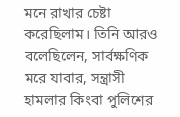মনে রাখার চেষ্টা করেছিলাম। তিনি আরও বলেছিলেন, সার্বক্ষণিক মরে যাবার, সন্ত্রাসী হামলার কিংবা পুলিশের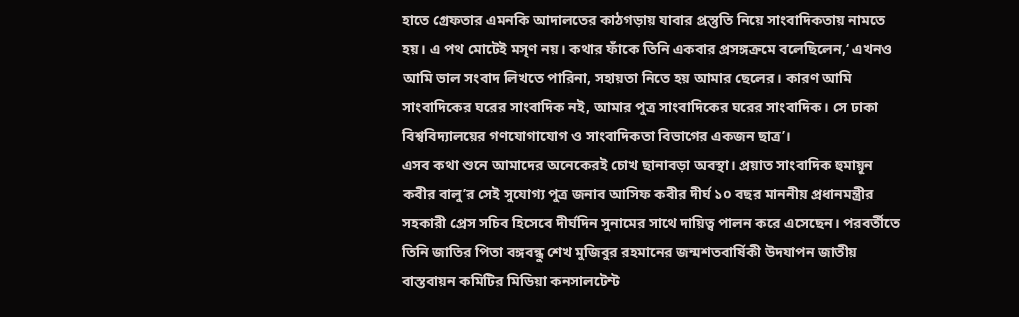হাতে গ্রেফতার এমনকি আদালতের কাঠগড়ায় যাবার প্রস্তুতি নিয়ে সাংবাদিকতায় নামতে হয়। এ পথ মোটেই মসৃণ নয়। কথার ফাঁকে তিনি একবার প্রসঙ্গক্রমে বলেছিলেন,‘ এখনও আমি ভাল সংবাদ লিখতে পারিনা, সহায়তা নিতে হয় আমার ছেলের। কারণ আমি সাংবাদিকের ঘরের সাংবাদিক নই, আমার পুত্র সাংবাদিকের ঘরের সাংবাদিক। সে ঢাকা বিশ্ববিদ্যালয়ের গণযোগাযোগ ও সাংবাদিকতা বিভাগের একজন ছাত্র’।
এসব কথা শুনে আমাদের অনেকেরই চোখ ছানাবড়া অবস্থা। প্রয়াত সাংবাদিক হুমায়ূন কবীর বালু’র সেই সুযোগ্য পুত্র জনাব আসিফ কবীর দীর্ঘ ১০ বছর মাননীয় প্রধানমন্ত্রীর সহকারী প্রেস সচিব হিসেবে দীর্ঘদিন সুনামের সাথে দায়িত্ব পালন করে এসেছেন। পরবর্তীতে তিনি জাতির পিতা বঙ্গবন্ধু শেখ মুজিবুর রহমানের জন্মশতবার্ষিকী উদযাপন জাতীয় বাস্তবায়ন কমিটির মিডিয়া কনসালটেন্ট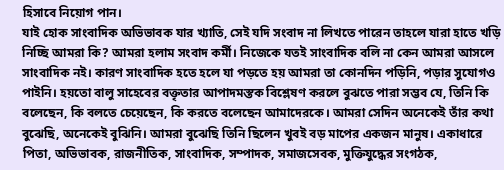হিসাবে নিয়োগ পান।
যাই হোক সাংবাদিক অভিভাবক যার খ্যাতি, সেই যদি সংবাদ না লিখতে পারেন তাহলে যারা হাতে খড়ি নিচ্ছি আমরা কি? আমরা হলাম সংবাদ কর্মী। নিজেকে যতই সাংবাদিক বলি না কেন আমরা আসলে সাংবাদিক নই। কারণ সাংবাদিক হতে হলে যা পড়তে হয় আমরা তা কোনদিন পড়িনি, পড়ার সুযোগও পাইনি। হয়তো বালু সাহেবের বক্তৃতার আপাদমস্তক বিশ্লেষণ করলে বুঝতে পারা সম্ভব যে, তিনি কি বলেছেন, কি বলতে চেয়েছেন, কি করতে বলেছেন আমাদেরকে। আমরা সেদিন অনেকেই তাঁর কথা বুঝেছি, অনেকেই বুঝিনি। আমরা বুঝেছি তিনি ছিলেন খুবই বড় মাপের একজন মানুষ। একাধারে পিতা, অভিভাবক, রাজনীতিক, সাংবাদিক, সম্পাদক, সমাজসেবক, মুক্তিযুদ্ধের সংগঠক,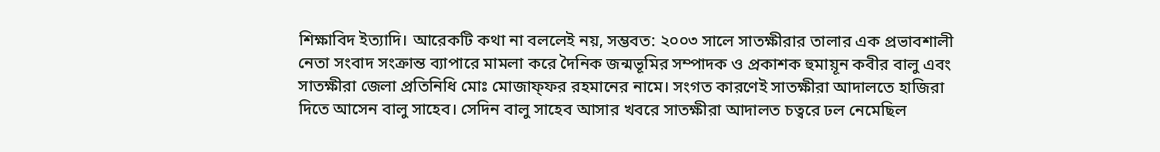শিক্ষাবিদ ইত্যাদি। আরেকটি কথা না বললেই নয়, সম্ভবত: ২০০৩ সালে সাতক্ষীরার তালার এক প্রভাবশালী নেতা সংবাদ সংক্রান্ত ব্যাপারে মামলা করে দৈনিক জন্মভূমির সম্পাদক ও প্রকাশক হুমায়ূন কবীর বালু এবং সাতক্ষীরা জেলা প্রতিনিধি মোঃ মোজাফ্ফর রহমানের নামে। সংগত কারণেই সাতক্ষীরা আদালতে হাজিরা দিতে আসেন বালু সাহেব। সেদিন বালু সাহেব আসার খবরে সাতক্ষীরা আদালত চত্বরে ঢল নেমেছিল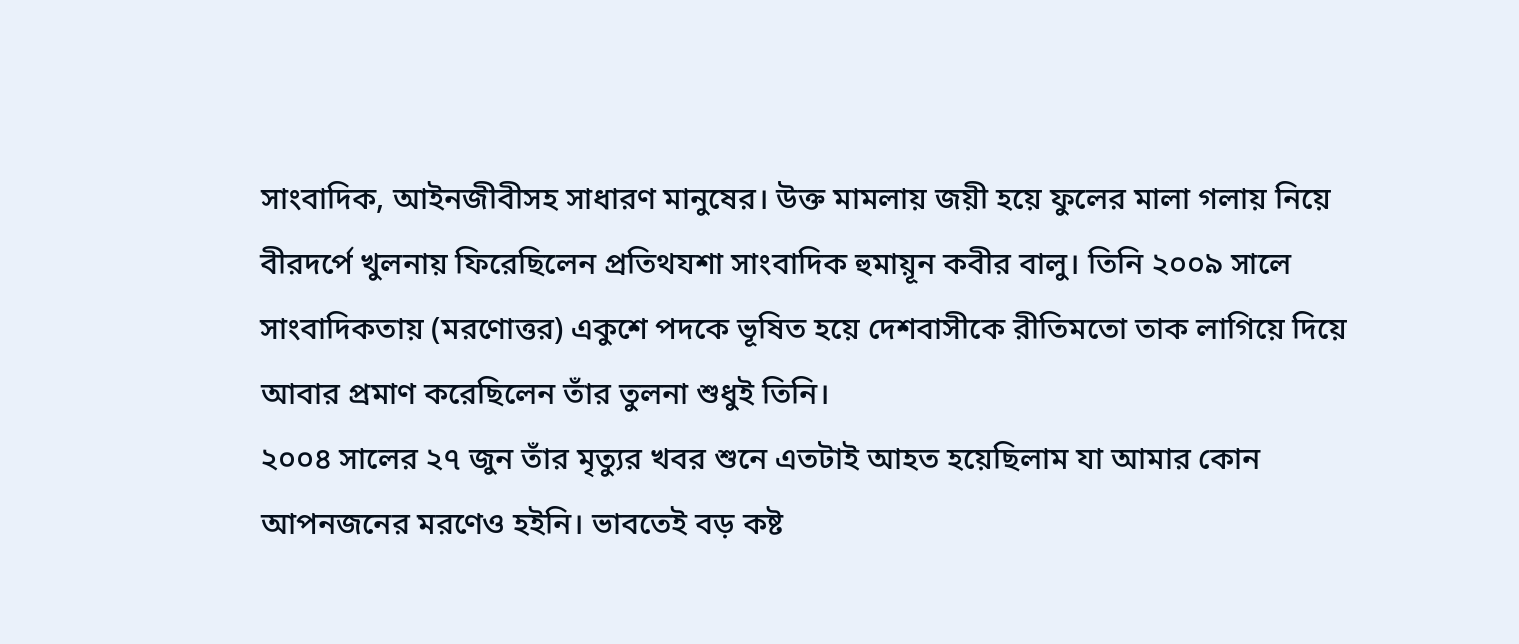সাংবাদিক, আইনজীবীসহ সাধারণ মানুষের। উক্ত মামলায় জয়ী হয়ে ফুলের মালা গলায় নিয়ে বীরদর্পে খুলনায় ফিরেছিলেন প্রতিথযশা সাংবাদিক হুমায়ূন কবীর বালু। তিনি ২০০৯ সালে সাংবাদিকতায় (মরণোত্তর) একুশে পদকে ভূষিত হয়ে দেশবাসীকে রীতিমতো তাক লাগিয়ে দিয়ে আবার প্রমাণ করেছিলেন তাঁর তুলনা শুধুই তিনি।
২০০৪ সালের ২৭ জুন তাঁর মৃত্যুর খবর শুনে এতটাই আহত হয়েছিলাম যা আমার কোন আপনজনের মরণেও হইনি। ভাবতেই বড় কষ্ট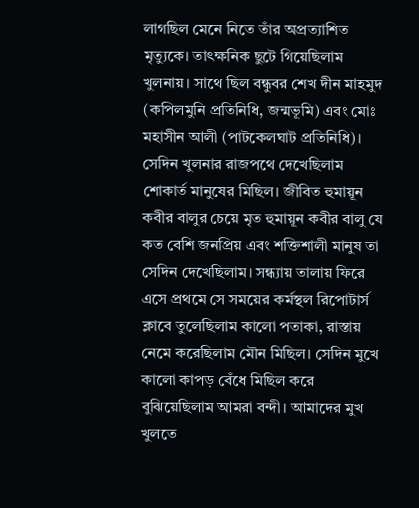লাগছিল মেনে নিতে তাঁর অপ্রত্যাশিত মৃত্যুকে। তাৎক্ষনিক ছুটে গিয়েছিলাম খুলনায়। সাথে ছিল বন্ধুবর শেখ দীন মাহমুদ (কপিলমুনি প্রতিনিধি, জন্মভূমি) এবং মোঃ মহাসীন আলী (পাটকেলঘাট প্রতিনিধি)। সেদিন খুলনার রাজপথে দেখেছিলাম শোকার্ত মানুষের মিছিল। জীবিত হুমায়ূন কবীর বালুর চেয়ে মৃত হুমায়ূন কবীর বালু যে কত বেশি জনপ্রিয় এবং শক্তিশালী মানুষ তা সেদিন দেখেছিলাম। সন্ধ্যায় তালায় ফিরে এসে প্রথমে সে সময়ের কর্মস্থল রিপোটার্স ক্লাবে তুলেছিলাম কালো পতাকা, রাস্তায় নেমে করেছিলাম মৌন মিছিল। সেদিন মুখে কালো কাপড় বেঁধে মিছিল করে বুঝিয়েছিলাম আমরা বন্দী। আমাদের মুখ খুলতে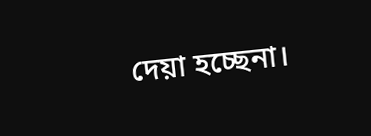দেয়া হচ্ছেনা।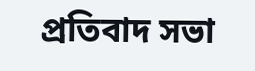প্রতিবাদ সভা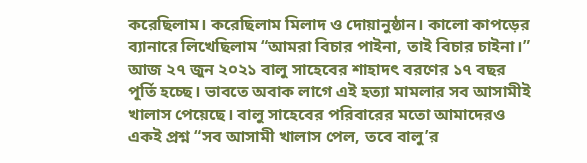করেছিলাম। করেছিলাম মিলাদ ও দোয়ানুষ্ঠান। কালো কাপড়ের ব্যানারে লিখেছিলাম “আমরা বিচার পাইনা, তাই বিচার চাইনা।”
আজ ২৭ জুন ২০২১ বালু সাহেবের শাহাদৎ বরণের ১৭ বছর পূর্তি হচ্ছে। ভাবতে অবাক লাগে এই হত্যা মামলার সব আসামীই খালাস পেয়েছে। বালু সাহেবের পরিবারের মতো আমাদেরও একই প্রশ্ন “সব আসামী খালাস পেল, তবে বালু’র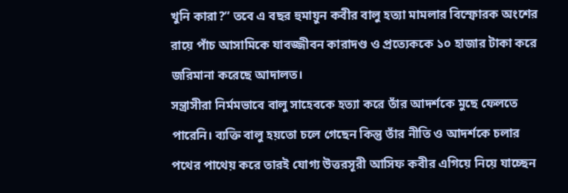খুনি কারা?” তবে এ বছর হুমায়ুন কবীর বালু হত্যা মামলার বিস্ফোরক অংশের রায়ে পাঁচ আসামিকে যাবজ্জীবন কারাদণ্ড ও প্রত্যেককে ১০ হাজার টাকা করে জরিমানা করেছে আদালত।
সন্ত্রাসীরা নির্মমভাবে বালু সাহেবকে হত্যা করে তাঁর আদর্শকে মুছে ফেলতে পারেনি। ব্যক্তি বালু হয়তো চলে গেছেন কিন্তু তাঁর নীতি ও আদর্শকে চলার পথের পাথেয় করে তারই যোগ্য উত্তরসূরী আসিফ কবীর এগিয়ে নিয়ে যাচ্ছেন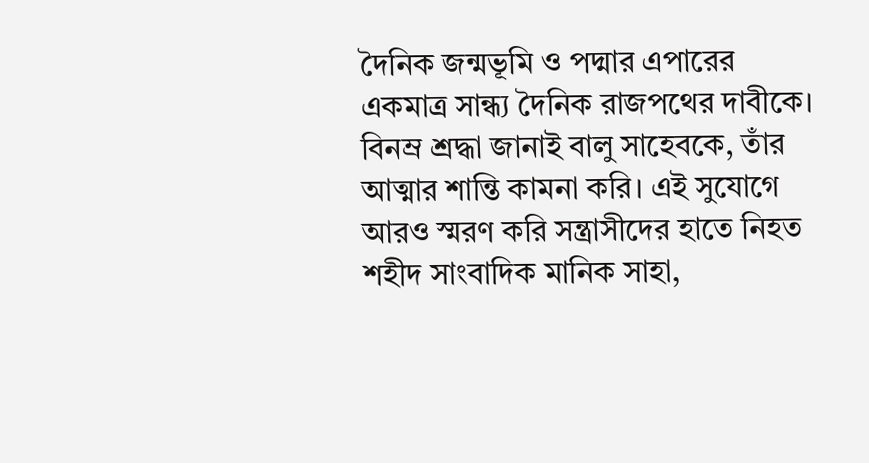দৈনিক জন্মভূমি ও পদ্মার এপারের একমাত্র সান্ধ্য দৈনিক রাজপথের দাবীকে। বিনম্র শ্রদ্ধা জানাই বালু সাহেবকে, তাঁর আত্মার শান্তি কামনা করি। এই সুযোগে আরও স্মরণ করি সন্ত্রাসীদের হাতে নিহত শহীদ সাংবাদিক মানিক সাহা,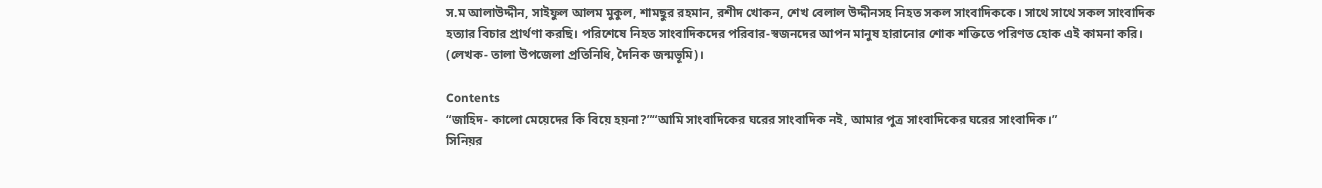স.ম আলাউদ্দীন, সাইফুল আলম মুকুল, শামছুর রহমান, রশীদ খোকন, শেখ বেলাল উদ্দীনসহ নিহত সকল সাংবাদিককে। সাথে সাথে সকল সাংবাদিক হত্যার বিচার প্রার্থণা করছি। পরিশেষে নিহত সাংবাদিকদের পরিবার-স্বজনদের আপন মানুষ হারানোর শোক শক্তিতে পরিণত হোক এই কামনা করি। (লেখক- তালা উপজেলা প্রতিনিধি, দৈনিক জন্মভূমি)।

Contents
“জাহিদ- কালো মেয়েদের কি বিয়ে হয়না?”“আমি সাংবাদিকের ঘরের সাংবাদিক নই, আমার পুত্র সাংবাদিকের ঘরের সাংবাদিক।”
সিনিয়র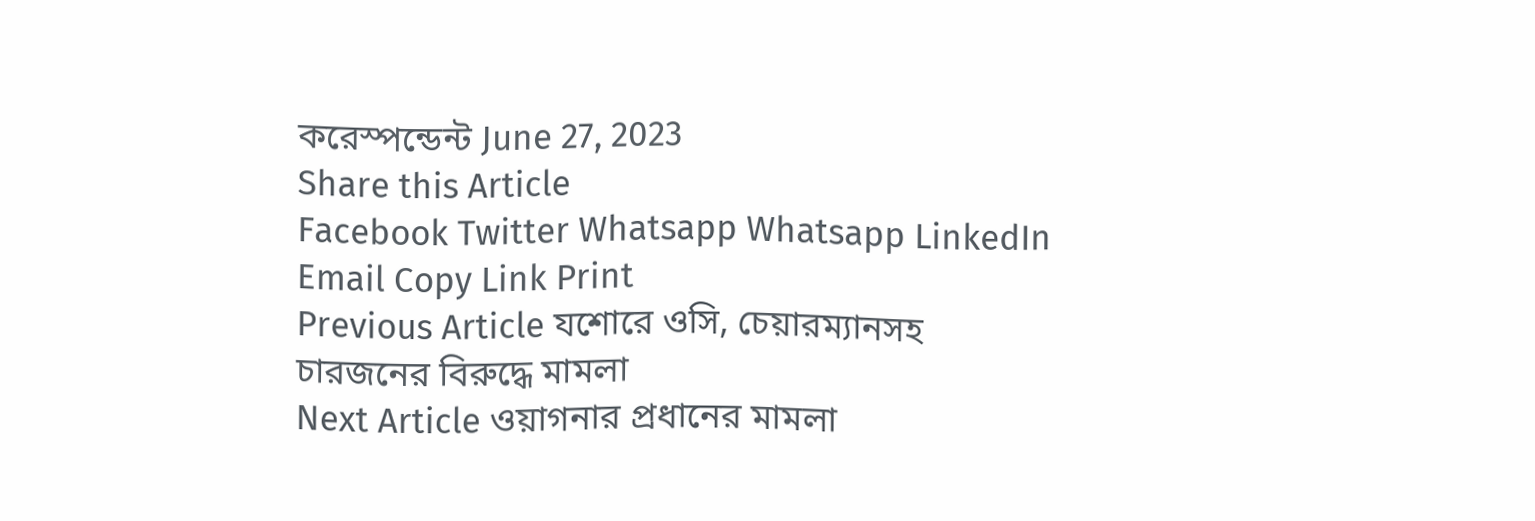করেস্পন্ডেন্ট June 27, 2023
Share this Article
Facebook Twitter Whatsapp Whatsapp LinkedIn Email Copy Link Print
Previous Article যশোরে ওসি, চেয়ারম্যানসহ চারজনের বিরুদ্ধে মামলা
Next Article ওয়াগনার প্রধানের মামলা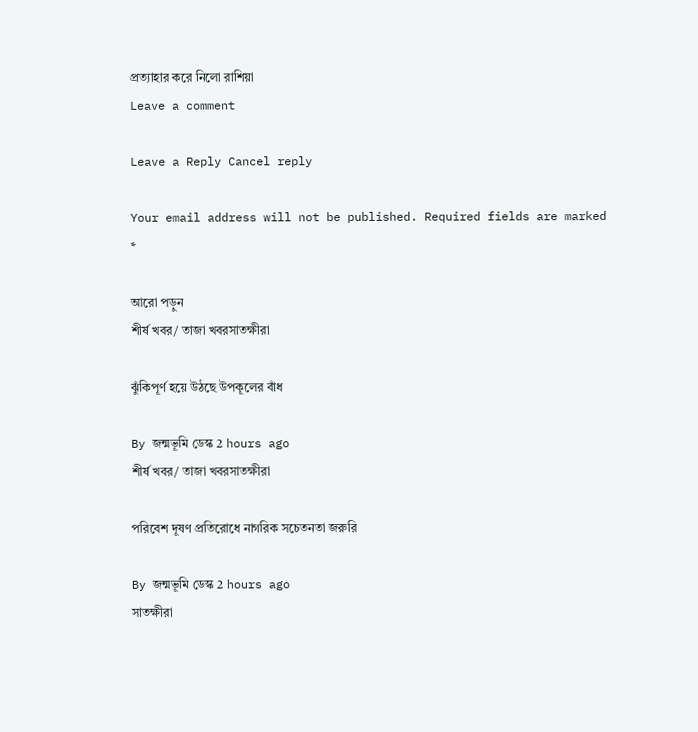প্রত্যাহার করে নিলো রাশিয়া
Leave a comment

Leave a Reply Cancel reply

Your email address will not be published. Required fields are marked *

আরো পড়ুন
শীর্ষ খবর/ তাজা খবরসাতক্ষীরা

ঝুঁকিপূর্ণ হয়ে উঠছে উপকূলের বাঁধ

By জন্মভূমি ডেস্ক 2 hours ago
শীর্ষ খবর/ তাজা খবরসাতক্ষীরা

পরিবেশ ‌দূষণ প্রতিরোধে নাগরিক সচেতনতা জরুরি

By জন্মভূমি ডেস্ক 2 hours ago
সাতক্ষীরা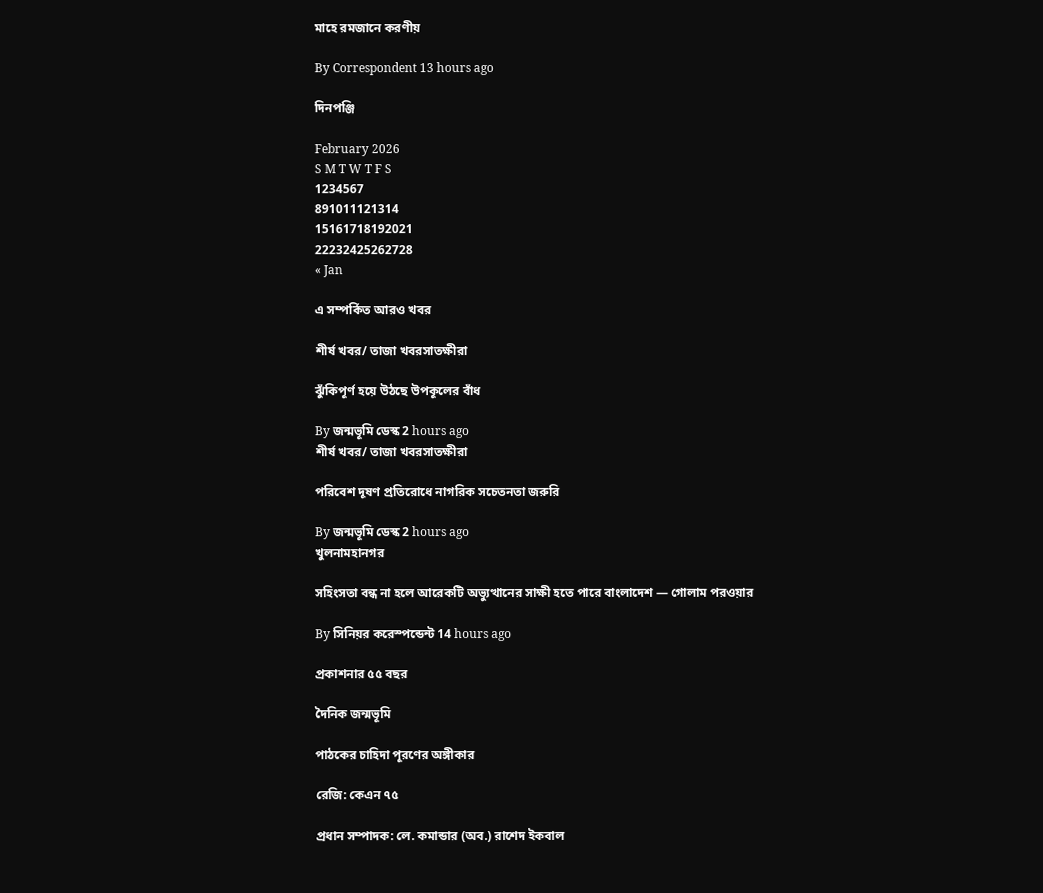মাহে রমজানে করণীয়

By Correspondent 13 hours ago

দিনপঞ্জি

February 2026
S M T W T F S
1234567
891011121314
15161718192021
22232425262728
« Jan

এ সম্পর্কিত আরও খবর

শীর্ষ খবর/ তাজা খবরসাতক্ষীরা

ঝুঁকিপূর্ণ হয়ে উঠছে উপকূলের বাঁধ

By জন্মভূমি ডেস্ক 2 hours ago
শীর্ষ খবর/ তাজা খবরসাতক্ষীরা

পরিবেশ ‌দূষণ প্রতিরোধে নাগরিক সচেতনতা জরুরি

By জন্মভূমি ডেস্ক 2 hours ago
খুলনামহানগর

সহিংসতা বন্ধ না হলে আরেকটি অভ্যুত্থানের সাক্ষী হতে পারে বাংলাদেশ — গোলাম পরওয়ার

By সিনিয়র করেস্পন্ডেন্ট 14 hours ago

প্রকাশনার ৫৫ বছর

দৈনিক জন্মভূমি

পাঠকের চাহিদা পূরণের অঙ্গীকার

রেজি: কেএন ৭৫

প্রধান সম্পাদক: লে. কমান্ডার (অব.) রাশেদ ইকবাল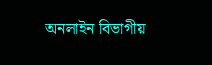অনলাইন বিভাগীয়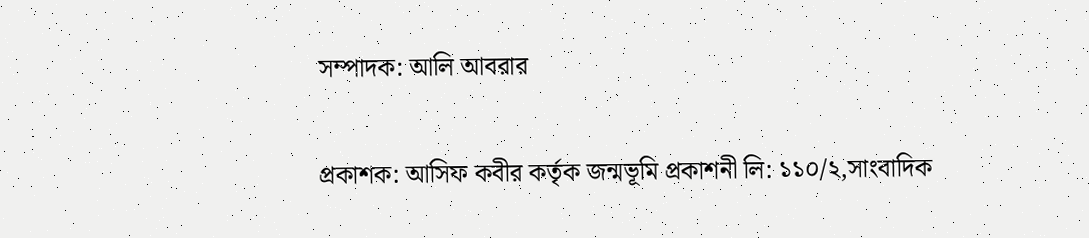সম্পাদক: আলি আবরার

প্রকাশক: আসিফ কবীর কর্তৃক জন্মভূমি প্রকাশনী লি: ১১০/২,সাংবাদিক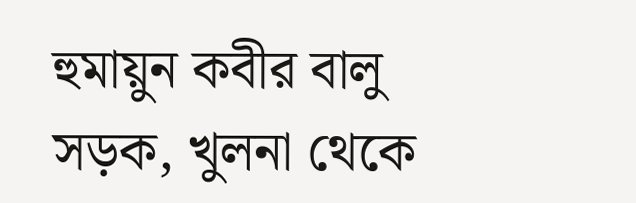হুমায়ুন কবীর বালু সড়ক, খুলনা থেকে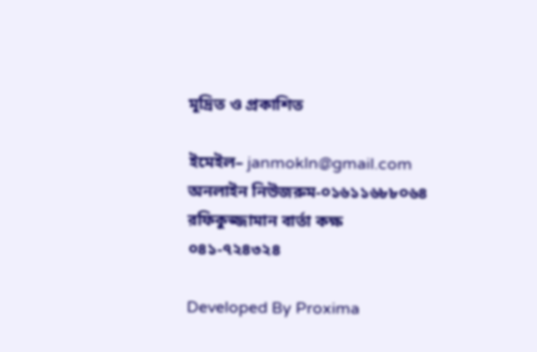মূদ্রিত ও প্রকাশিত

ইমেইল– janmokln@gmail.com           অনলাইন নিউজরুম-০১৬১১৬৮৮০৬৪        রফিকুজ্জামান বার্তা কক্ষ ০৪১-৭২৪৩২৪

Developed By Proxima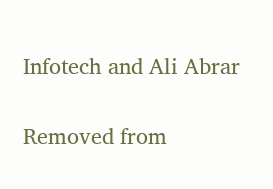Infotech and Ali Abrar

Removed from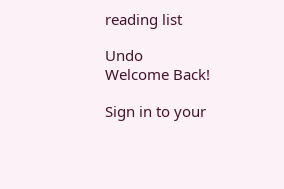reading list

Undo
Welcome Back!

Sign in to your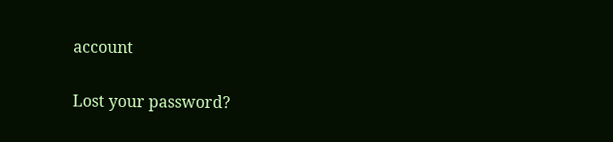account

Lost your password?